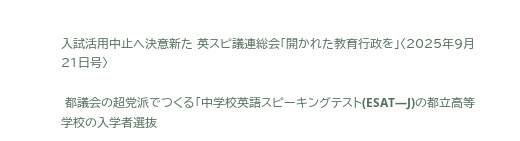入試活用中止へ決意新た 英スピ議連総会「開かれた教育行政を」〈2025年9月21日号〉

 都議会の超党派でつくる「中学校英語スピーキングテスト(ESAT―J)の都立高等学校の入学者選抜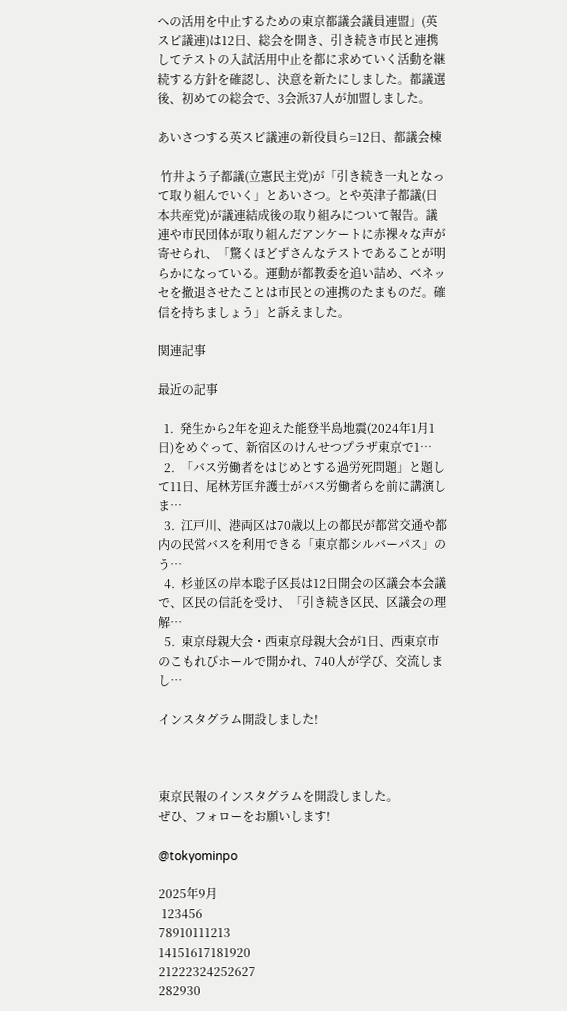への活用を中止するための東京都議会議員連盟」(英スピ議連)は12日、総会を開き、引き続き市民と連携してテストの入試活用中止を都に求めていく活動を継続する方針を確認し、決意を新たにしました。都議選後、初めての総会で、3会派37人が加盟しました。

あいさつする英スピ議連の新役員ら=12日、都議会棟

 竹井よう子都議(立憲民主党)が「引き続き一丸となって取り組んでいく」とあいさつ。とや英津子都議(日本共産党)が議連結成後の取り組みについて報告。議連や市民団体が取り組んだアンケートに赤裸々な声が寄せられ、「驚くほどずさんなテストであることが明らかになっている。運動が都教委を追い詰め、ベネッセを撤退させたことは市民との連携のたまものだ。確信を持ちましょう」と訴えました。

関連記事

最近の記事

  1.  発生から2年を迎えた能登半島地震(2024年1月1日)をめぐって、新宿区のけんせつプラザ東京で1…
  2.  「バス労働者をはじめとする過労死問題」と題して11日、尾林芳匡弁護士がバス労働者らを前に講演しま…
  3.  江戸川、港両区は70歳以上の都民が都営交通や都内の民営バスを利用できる「東京都シルバーパス」のう…
  4.  杉並区の岸本聡子区長は12日開会の区議会本会議で、区民の信託を受け、「引き続き区民、区議会の理解…
  5.  東京母親大会・西東京母親大会が1日、西東京市のこもれびホールで開かれ、740人が学び、交流しまし…

インスタグラム開設しました!



東京民報のインスタグラムを開設しました。
ぜひ、フォローをお願いします!

@tokyominpo

2025年9月
 123456
78910111213
14151617181920
21222324252627
282930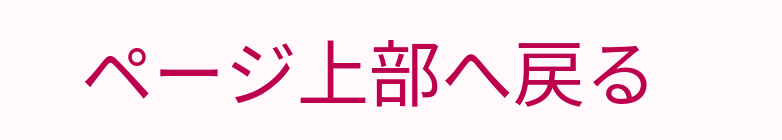ページ上部へ戻る